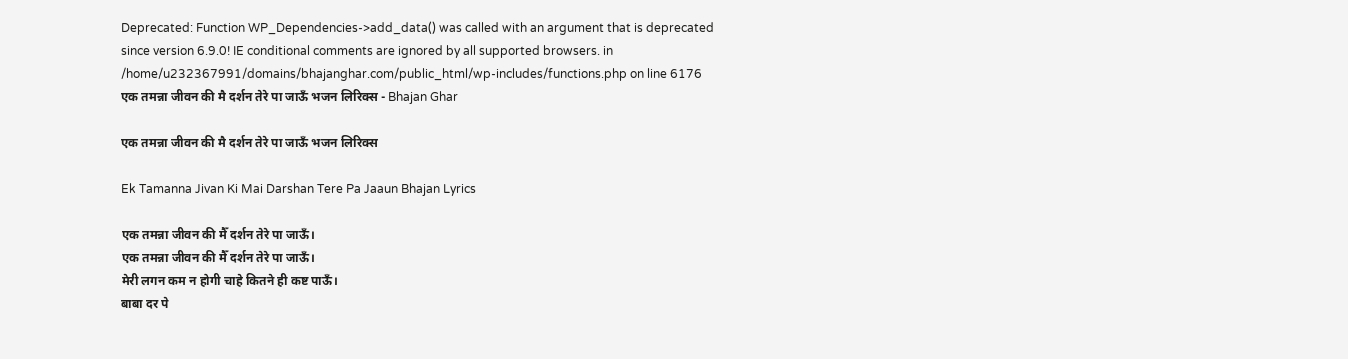Deprecated: Function WP_Dependencies->add_data() was called with an argument that is deprecated since version 6.9.0! IE conditional comments are ignored by all supported browsers. in /home/u232367991/domains/bhajanghar.com/public_html/wp-includes/functions.php on line 6176
एक तमन्ना जीवन की मै दर्शन तेरे पा जाऊँ भजन लिरिक्स - Bhajan Ghar

एक तमन्ना जीवन की मै दर्शन तेरे पा जाऊँ भजन लिरिक्स

Ek Tamanna Jivan Ki Mai Darshan Tere Pa Jaaun Bhajan Lyrics

एक तमन्ना जीवन की मैँ दर्शन तेरे पा जाऊँ।
एक तमन्ना जीवन की मैँ दर्शन तेरे पा जाऊँ।
मेरी लगन कम न होगी चाहे कितने ही कष्ट पाऊँ।
बाबा दर पे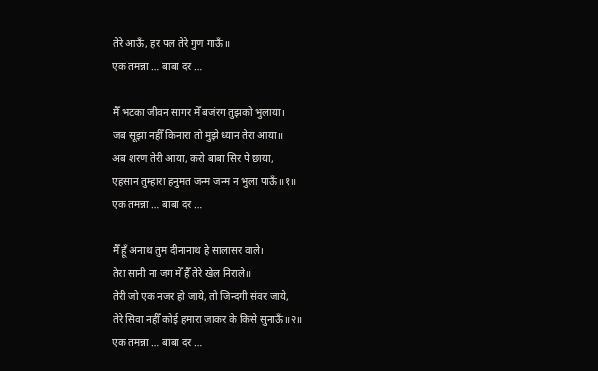तेरे आऊँ, हर पल तेरे गुण गाऊँ॥
एक तमन्ना … बाबा दर …

मैँ भटका जीवन सागर मेँ बजंरग तुझको भुलाया।
जब सूझा नहीँ किनारा तो मुझे ध्यान तेरा आया॥
अब शरण तेरी आया, करो बाबा सिर पे छाया,
एहसान तुम्हारा हनुमत जन्म जन्म न भुला पाऊँ॥१॥
एक तमन्ना … बाबा दर …

मैँ हूँ अनाथ तुम दीनानाथ हे सालासर वाले।
तेरा सानी ना जग मेँ हैँ तेरे खेल निराले॥
तेरी जो एक नजर हो जाये, तो जिन्दगी संवर जाये,
तेरे सिवा नहीँ कोई हमारा जाकर के किसे सुनाऊँ॥२॥
एक तमन्ना … बाबा दर …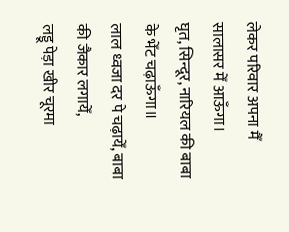लेकर परिवार अपना मैँ सालासर मेँ आऊँगा।
घृत, सिन्दूर, नारियल की बाबा के भेँट चढ़ाऊँगा॥
लाल ध्वजा दर पे चढ़ायेँ, बाबा की जैकार लगायेँ,
लड्डू पेड़ा खीर चूरमा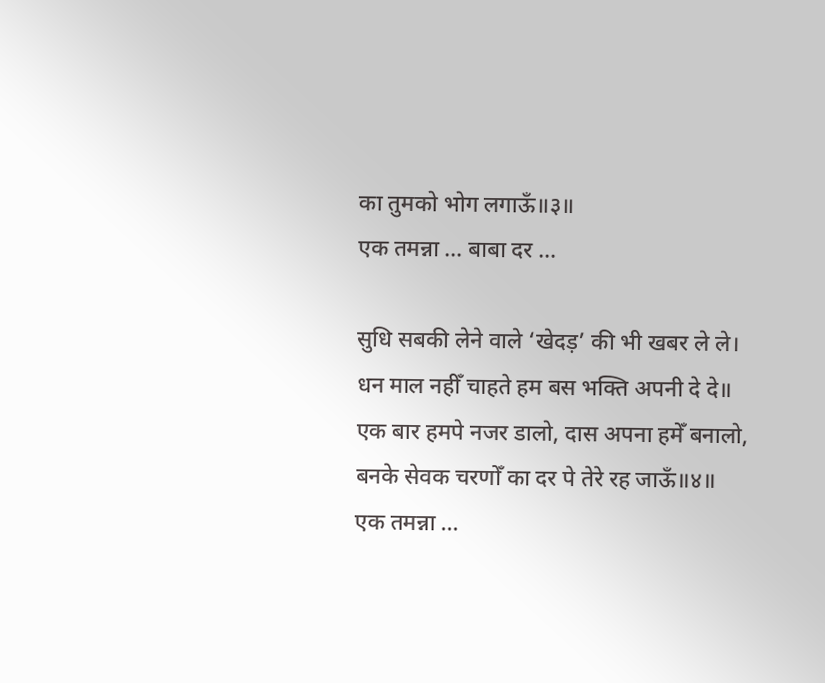का तुमको भोग लगाऊँ॥३॥
एक तमन्ना … बाबा दर …

सुधि सबकी लेने वाले ‘खेदड़’ की भी खबर ले ले।
धन माल नहीँ चाहते हम बस भक्ति अपनी दे दे॥
एक बार हमपे नजर डालो, दास अपना हमेँ बनालो,
बनके सेवक चरणोँ का दर पे तेरे रह जाऊँ॥४॥
एक तमन्ना …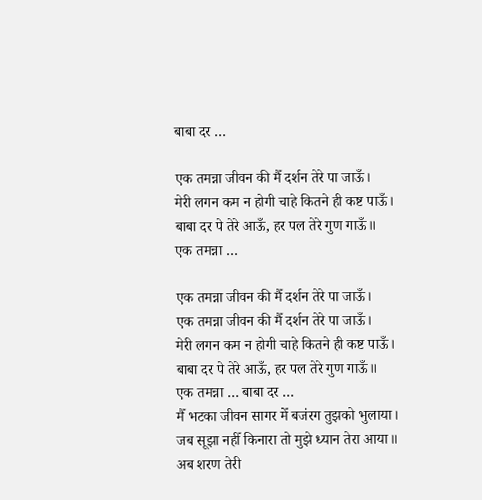बाबा दर …

एक तमन्ना जीवन की मैँ दर्शन तेरे पा जाऊँ।
मेरी लगन कम न होगी चाहे कितने ही कष्ट पाऊँ।
बाबा दर पे तेरे आऊँ, हर पल तेरे गुण गाऊँ॥
एक तमन्ना …

एक तमन्ना जीवन की मैँ दर्शन तेरे पा जाऊँ।
एक तमन्ना जीवन की मैँ दर्शन तेरे पा जाऊँ।
मेरी लगन कम न होगी चाहे कितने ही कष्ट पाऊँ।
बाबा दर पे तेरे आऊँ, हर पल तेरे गुण गाऊँ॥
एक तमन्ना … बाबा दर …
मैँ भटका जीवन सागर मेँ बजंरग तुझको भुलाया।
जब सूझा नहीँ किनारा तो मुझे ध्यान तेरा आया॥
अब शरण तेरी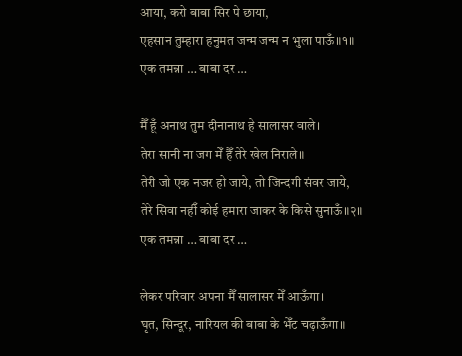आया, करो बाबा सिर पे छाया,
एहसान तुम्हारा हनुमत जन्म जन्म न भुला पाऊँ॥१॥
एक तमन्ना … बाबा दर …

मैँ हूँ अनाथ तुम दीनानाथ हे सालासर वाले।
तेरा सानी ना जग मेँ हैँ तेरे खेल निराले॥
तेरी जो एक नजर हो जाये, तो जिन्दगी संवर जाये,
तेरे सिवा नहीँ कोई हमारा जाकर के किसे सुनाऊँ॥२॥
एक तमन्ना … बाबा दर …

लेकर परिवार अपना मैँ सालासर मेँ आऊँगा।
घृत, सिन्दूर, नारियल की बाबा के भेँट चढ़ाऊँगा॥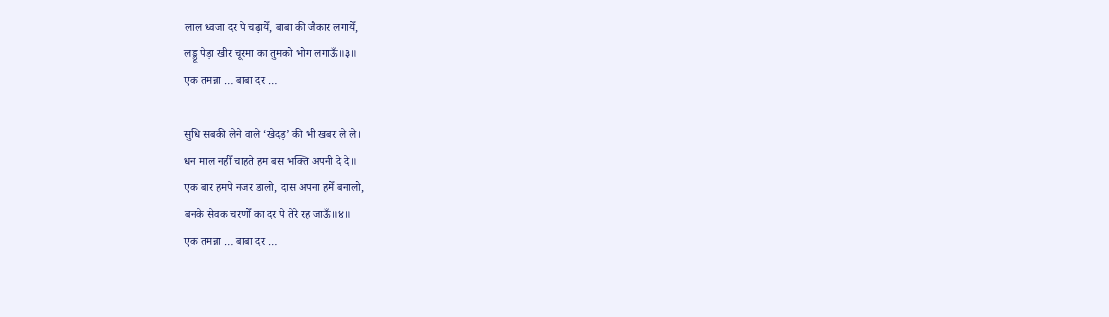लाल ध्वजा दर पे चढ़ायेँ, बाबा की जैकार लगायेँ,
लड्डू पेड़ा खीर चूरमा का तुमको भोग लगाऊँ॥३॥
एक तमन्ना … बाबा दर …

सुधि सबकी लेने वाले ‘खेदड़’ की भी खबर ले ले।
धन माल नहीँ चाहते हम बस भक्ति अपनी दे दे॥
एक बार हमपे नजर डालो, दास अपना हमेँ बनालो,
बनके सेवक चरणोँ का दर पे तेरे रह जाऊँ॥४॥
एक तमन्ना … बाबा दर …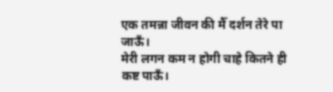एक तमन्ना जीवन की मैँ दर्शन तेरे पा जाऊँ।
मेरी लगन कम न होगी चाहे कितने ही कष्ट पाऊँ।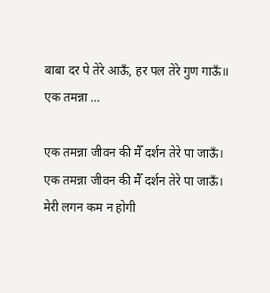बाबा दर पे तेरे आऊँ, हर पल तेरे गुण गाऊँ॥
एक तमन्ना …

एक तमन्ना जीवन की मैँ दर्शन तेरे पा जाऊँ।
एक तमन्ना जीवन की मैँ दर्शन तेरे पा जाऊँ।
मेरी लगन कम न होगी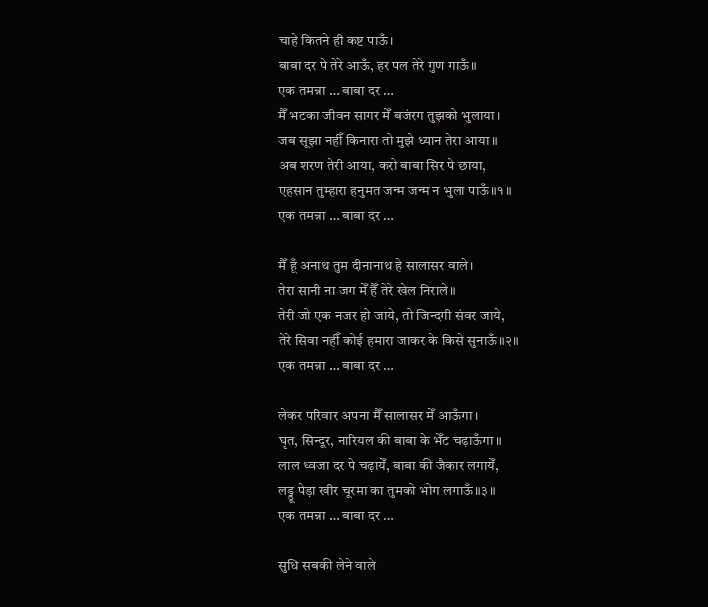चाहे कितने ही कष्ट पाऊँ।
बाबा दर पे तेरे आऊँ, हर पल तेरे गुण गाऊँ॥
एक तमन्ना … बाबा दर …
मैँ भटका जीवन सागर मेँ बजंरग तुझको भुलाया।
जब सूझा नहीँ किनारा तो मुझे ध्यान तेरा आया॥
अब शरण तेरी आया, करो बाबा सिर पे छाया,
एहसान तुम्हारा हनुमत जन्म जन्म न भुला पाऊँ॥१॥
एक तमन्ना … बाबा दर …

मैँ हूँ अनाथ तुम दीनानाथ हे सालासर वाले।
तेरा सानी ना जग मेँ हैँ तेरे खेल निराले॥
तेरी जो एक नजर हो जाये, तो जिन्दगी संवर जाये,
तेरे सिवा नहीँ कोई हमारा जाकर के किसे सुनाऊँ॥२॥
एक तमन्ना … बाबा दर …

लेकर परिवार अपना मैँ सालासर मेँ आऊँगा।
घृत, सिन्दूर, नारियल की बाबा के भेँट चढ़ाऊँगा॥
लाल ध्वजा दर पे चढ़ायेँ, बाबा की जैकार लगायेँ,
लड्डू पेड़ा खीर चूरमा का तुमको भोग लगाऊँ॥३॥
एक तमन्ना … बाबा दर …

सुधि सबकी लेने वाले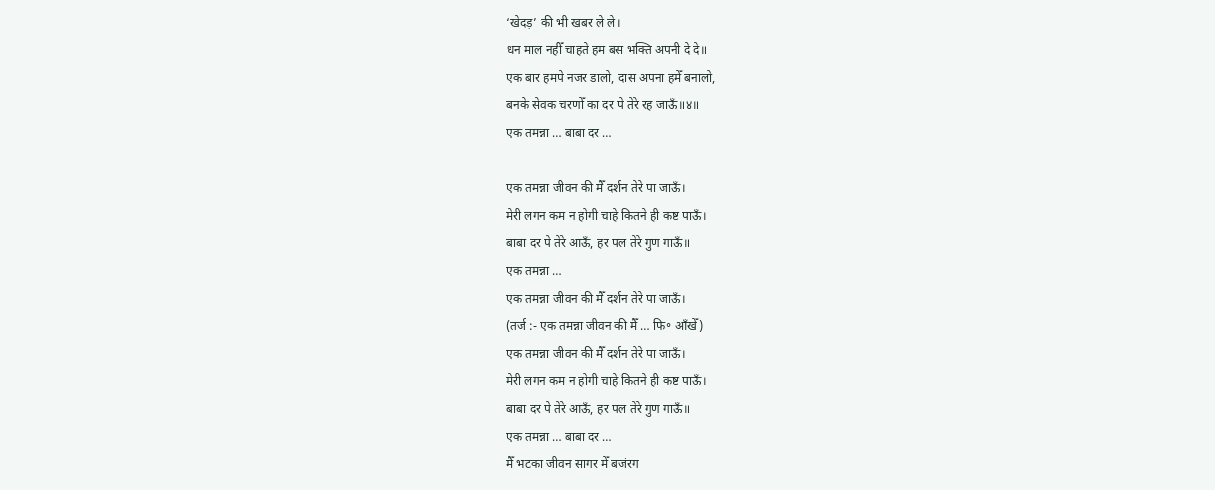‘खेदड़’ की भी खबर ले ले।
धन माल नहीँ चाहते हम बस भक्ति अपनी दे दे॥
एक बार हमपे नजर डालो, दास अपना हमेँ बनालो,
बनके सेवक चरणोँ का दर पे तेरे रह जाऊँ॥४॥
एक तमन्ना … बाबा दर …

एक तमन्ना जीवन की मैँ दर्शन तेरे पा जाऊँ।
मेरी लगन कम न होगी चाहे कितने ही कष्ट पाऊँ।
बाबा दर पे तेरे आऊँ, हर पल तेरे गुण गाऊँ॥
एक तमन्ना …
एक तमन्ना जीवन की मैँ दर्शन तेरे पा जाऊँ।
(तर्ज :- एक तमन्ना जीवन की मैँ … फि॰ आँखेँ)
एक तमन्ना जीवन की मैँ दर्शन तेरे पा जाऊँ।
मेरी लगन कम न होगी चाहे कितने ही कष्ट पाऊँ।
बाबा दर पे तेरे आऊँ, हर पल तेरे गुण गाऊँ॥
एक तमन्ना … बाबा दर …
मैँ भटका जीवन सागर मेँ बजंरग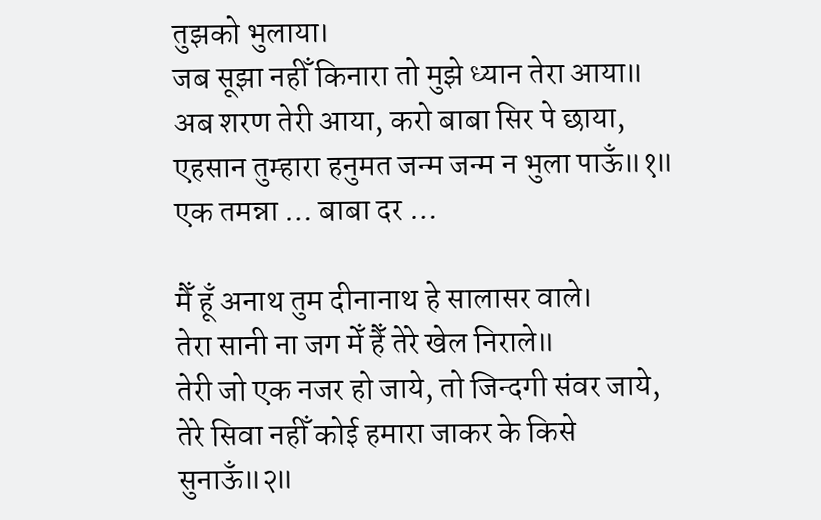तुझको भुलाया।
जब सूझा नहीँ किनारा तो मुझे ध्यान तेरा आया॥
अब शरण तेरी आया, करो बाबा सिर पे छाया,
एहसान तुम्हारा हनुमत जन्म जन्म न भुला पाऊँ॥१॥
एक तमन्ना … बाबा दर …

मैँ हूँ अनाथ तुम दीनानाथ हे सालासर वाले।
तेरा सानी ना जग मेँ हैँ तेरे खेल निराले॥
तेरी जो एक नजर हो जाये, तो जिन्दगी संवर जाये,
तेरे सिवा नहीँ कोई हमारा जाकर के किसे सुनाऊँ॥२॥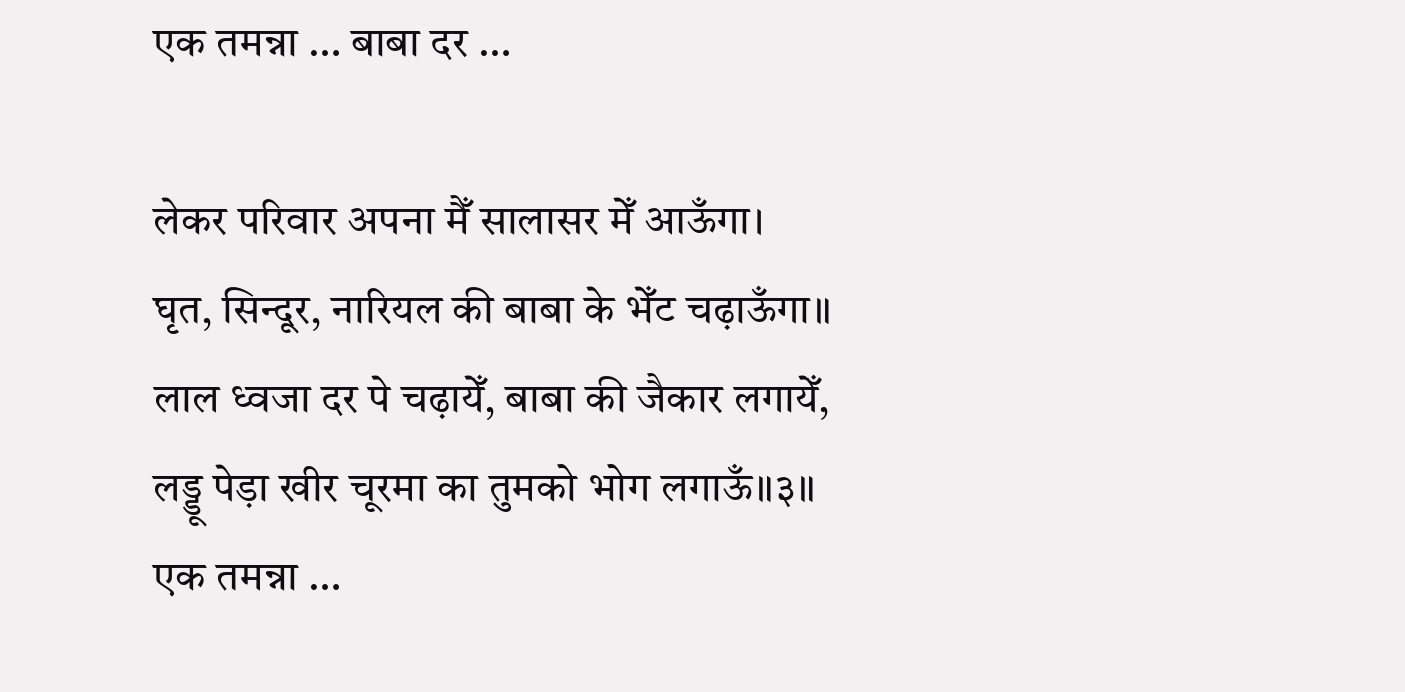एक तमन्ना … बाबा दर …

लेकर परिवार अपना मैँ सालासर मेँ आऊँगा।
घृत, सिन्दूर, नारियल की बाबा के भेँट चढ़ाऊँगा॥
लाल ध्वजा दर पे चढ़ायेँ, बाबा की जैकार लगायेँ,
लड्डू पेड़ा खीर चूरमा का तुमको भोग लगाऊँ॥३॥
एक तमन्ना …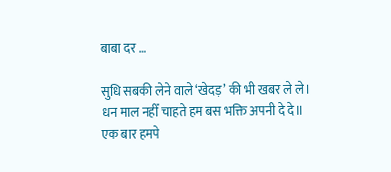बाबा दर …

सुधि सबकी लेने वाले ‘खेदड़’ की भी खबर ले ले।
धन माल नहीँ चाहते हम बस भक्ति अपनी दे दे॥
एक बार हमपे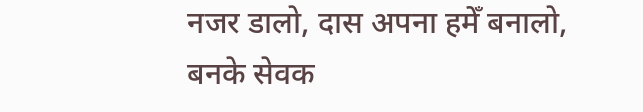नजर डालो, दास अपना हमेँ बनालो,
बनके सेवक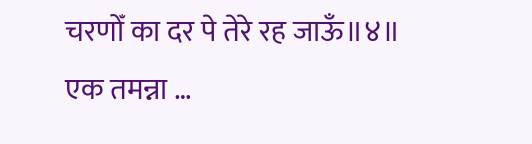चरणोँ का दर पे तेरे रह जाऊँ॥४॥
एक तमन्ना …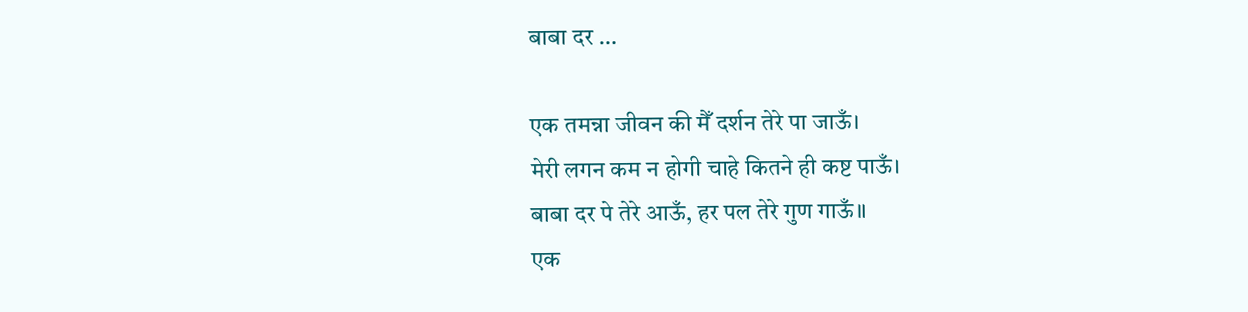बाबा दर …

एक तमन्ना जीवन की मैँ दर्शन तेरे पा जाऊँ।
मेरी लगन कम न होगी चाहे कितने ही कष्ट पाऊँ।
बाबा दर पे तेरे आऊँ, हर पल तेरे गुण गाऊँ॥
एक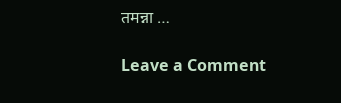तमन्ना …

Leave a Comment